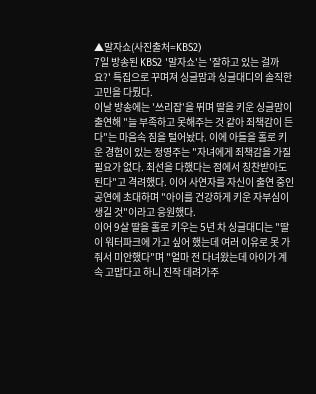▲말자쇼(사진출처=KBS2)
7일 방송된 KBS2 '말자쇼'는 '잘하고 있는 걸까요?' 특집으로 꾸며져 싱글맘과 싱글대디의 솔직한 고민을 다뤘다.
이날 방송에는 '쓰리잡'을 뛰며 딸을 키운 싱글맘이 출연해 "늘 부족하고 못해주는 것 같아 죄책감이 든다"는 마음속 짐을 털어놨다. 이에 아들을 홀로 키운 경험이 있는 정영주는 "자녀에게 죄책감을 가질 필요가 없다. 최선을 다했다는 점에서 칭찬받아도 된다"고 격려했다. 이어 사연자를 자신이 출연 중인 공연에 초대하며 "아이를 건강하게 키운 자부심이 생길 것"이라고 응원했다.
이어 9살 딸을 홀로 키우는 5년 차 싱글대디는 "딸이 워터파크에 가고 싶어 했는데 여러 이유로 못 가줘서 미안했다"며 "얼마 전 다녀왔는데 아이가 계속 고맙다고 하니 진작 데려가주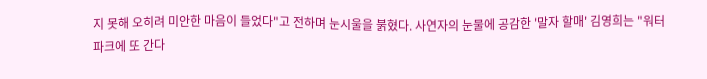지 못해 오히려 미안한 마음이 들었다"고 전하며 눈시울을 붉혔다. 사연자의 눈물에 공감한 '말자 할매' 김영희는 "워터파크에 또 간다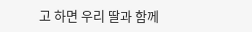고 하면 우리 딸과 함께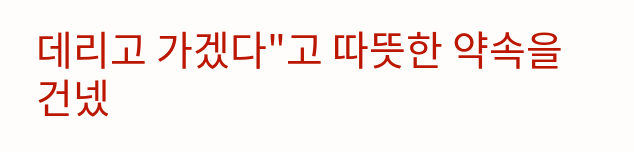데리고 가겠다"고 따뜻한 약속을 건넸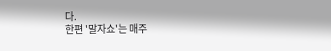다.
한편 '말자쇼'는 매주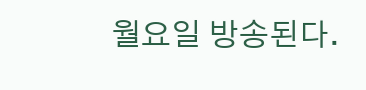월요일 방송된다.